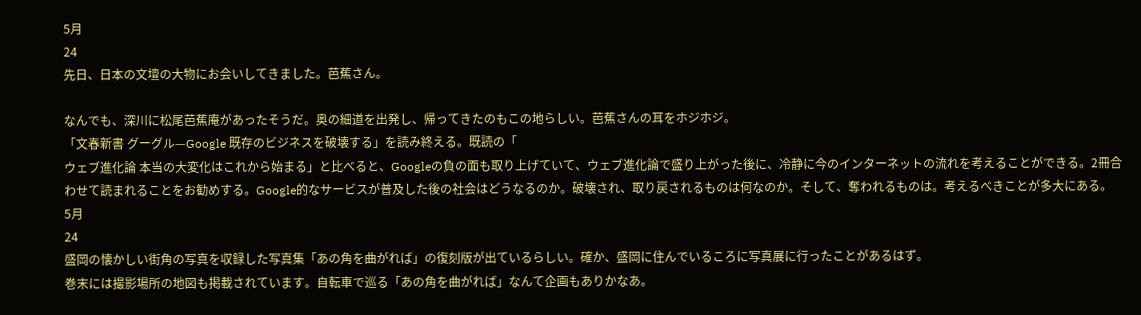5月
24
先日、日本の文壇の大物にお会いしてきました。芭蕉さん。

なんでも、深川に松尾芭蕉庵があったそうだ。奥の細道を出発し、帰ってきたのもこの地らしい。芭蕉さんの耳をホジホジ。
「文春新書 グーグル—Google 既存のビジネスを破壊する」を読み終える。既読の「
ウェブ進化論 本当の大変化はこれから始まる」と比べると、Googleの負の面も取り上げていて、ウェブ進化論で盛り上がった後に、冷静に今のインターネットの流れを考えることができる。2冊合わせて読まれることをお勧めする。Google的なサービスが普及した後の社会はどうなるのか。破壊され、取り戻されるものは何なのか。そして、奪われるものは。考えるべきことが多大にある。
5月
24
盛岡の懐かしい街角の写真を収録した写真集「あの角を曲がれば」の復刻版が出ているらしい。確か、盛岡に住んでいるころに写真展に行ったことがあるはず。
巻末には撮影場所の地図も掲載されています。自転車で巡る「あの角を曲がれば」なんて企画もありかなあ。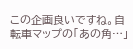この企画良いですね。自転車マップの「あの角…」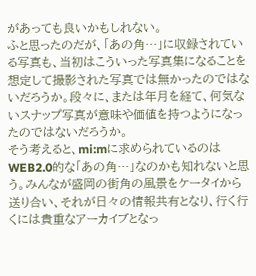があっても良いかもしれない。
ふと思ったのだが、「あの角…」に収録されている写真も、当初はこういった写真集になることを想定して撮影された写真では無かったのではないだろうか。段々に、または年月を経て、何気ないスナップ写真が意味や価値を持つようになったのではないだろうか。
そう考えると、mi:mに求められているのはWEB2.0的な「あの角…」なのかも知れないと思う。みんなが盛岡の街角の風景をケータイから送り合い、それが日々の情報共有となり、行く行くには貴重なアーカイブとなっ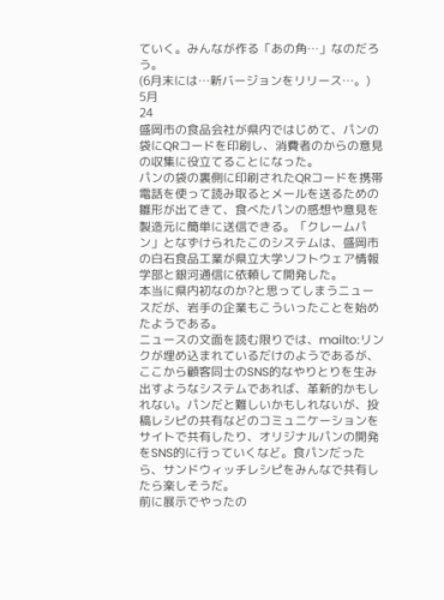ていく。みんなが作る「あの角…」なのだろう。
(6月末には…新バージョンをリリース…。)
5月
24
盛岡市の食品会社が県内ではじめて、パンの袋にQRコードを印刷し、消費者のからの意見の収集に役立てることになった。
パンの袋の裏側に印刷されたQRコードを携帯電話を使って読み取るとメールを送るための雛形が出てきて、食べたパンの感想や意見を製造元に簡単に送信できる。「クレームパン」となずけられたこのシステムは、盛岡市の白石食品工業が県立大学ソフトウェア情報学部と銀河通信に依頼して開発した。
本当に県内初なのか?と思ってしまうニュースだが、岩手の企業もこういったことを始めたようである。
ニュースの文面を読む限りでは、mailto:リンクが埋め込まれているだけのようであるが、ここから顧客同士のSNS的なやりとりを生み出すようなシステムであれば、革新的かもしれない。パンだと難しいかもしれないが、投稿レシピの共有などのコミュニケーションをサイトで共有したり、オリジナルパンの開発をSNS的に行っていくなど。食パンだったら、サンドウィッチレシピをみんなで共有したら楽しそうだ。
前に展示でやったの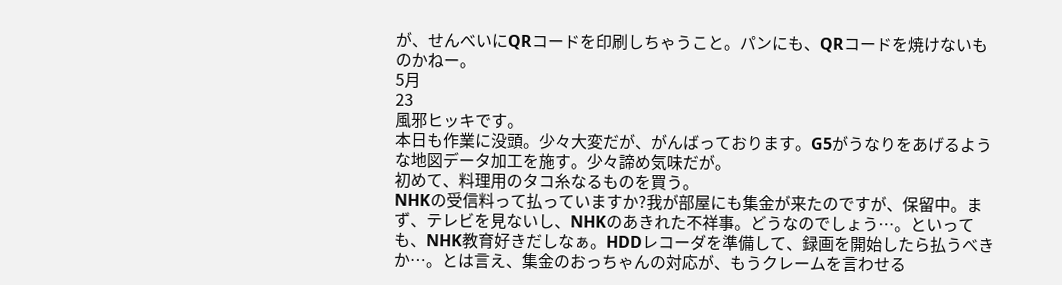が、せんべいにQRコードを印刷しちゃうこと。パンにも、QRコードを焼けないものかねー。
5月
23
風邪ヒッキです。
本日も作業に没頭。少々大変だが、がんばっております。G5がうなりをあげるような地図データ加工を施す。少々諦め気味だが。
初めて、料理用のタコ糸なるものを買う。
NHKの受信料って払っていますか?我が部屋にも集金が来たのですが、保留中。まず、テレビを見ないし、NHKのあきれた不祥事。どうなのでしょう…。といっても、NHK教育好きだしなぁ。HDDレコーダを準備して、録画を開始したら払うべきか…。とは言え、集金のおっちゃんの対応が、もうクレームを言わせる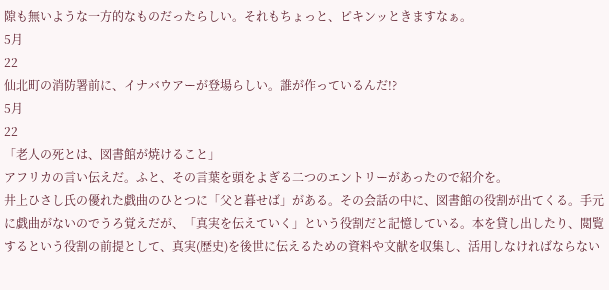隙も無いような一方的なものだったらしい。それもちょっと、ピキンッときますなぁ。
5月
22
仙北町の消防署前に、イナバウアーが登場らしい。誰が作っているんだ!?
5月
22
「老人の死とは、図書館が焼けること」
アフリカの言い伝えだ。ふと、その言葉を頭をよぎる二つのエントリーがあったので紹介を。
井上ひさし氏の優れた戯曲のひとつに「父と暮せば」がある。その会話の中に、図書館の役割が出てくる。手元に戯曲がないのでうろ覚えだが、「真実を伝えていく」という役割だと記憶している。本を貸し出したり、閲覧するという役割の前提として、真実(歴史)を後世に伝えるための資料や文献を収集し、活用しなければならない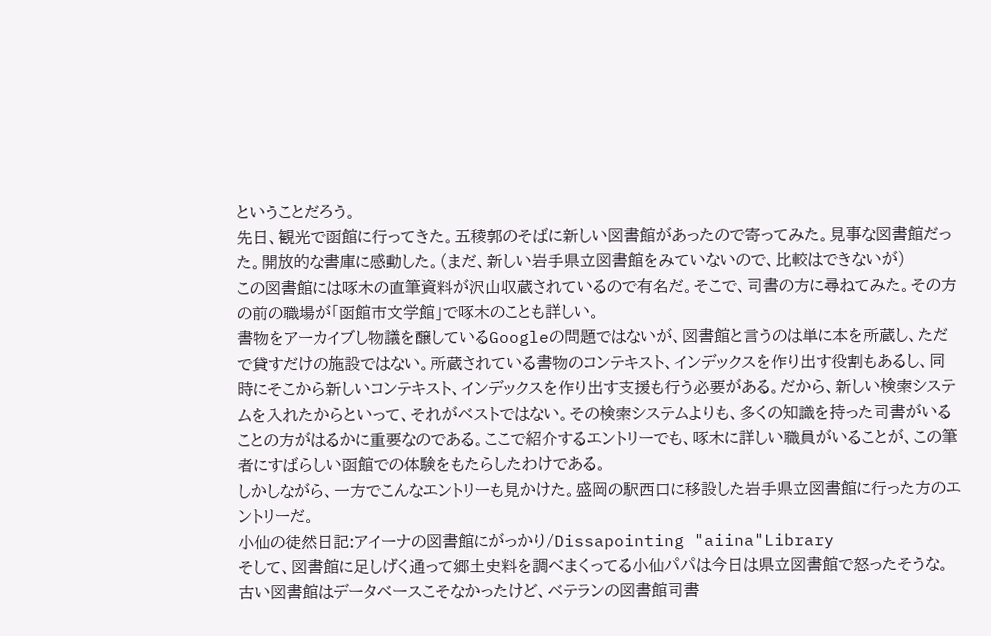ということだろう。
先日、観光で函館に行ってきた。五稜郭のそばに新しい図書館があったので寄ってみた。見事な図書館だった。開放的な書庫に感動した。(まだ、新しい岩手県立図書館をみていないので、比較はできないが)
この図書館には啄木の直筆資料が沢山収蔵されているので有名だ。そこで、司書の方に尋ねてみた。その方の前の職場が「函館市文学館」で啄木のことも詳しい。
書物をアーカイブし物議を醸しているGoogleの問題ではないが、図書館と言うのは単に本を所蔵し、ただで貸すだけの施設ではない。所蔵されている書物のコンテキスト、インデックスを作り出す役割もあるし、同時にそこから新しいコンテキスト、インデックスを作り出す支援も行う必要がある。だから、新しい検索システムを入れたからといって、それがベストではない。その検索システムよりも、多くの知識を持った司書がいることの方がはるかに重要なのである。ここで紹介するエントリーでも、啄木に詳しい職員がいることが、この筆者にすばらしい函館での体験をもたらしたわけである。
しかしながら、一方でこんなエントリーも見かけた。盛岡の駅西口に移設した岩手県立図書館に行った方のエントリーだ。
小仙の徒然日記:アイーナの図書館にがっかり/Dissapointing "aiina"Library
そして、図書館に足しげく通って郷土史料を調べまくってる小仙パパは今日は県立図書館で怒ったそうな。古い図書館はデータベースこそなかったけど、ベテランの図書館司書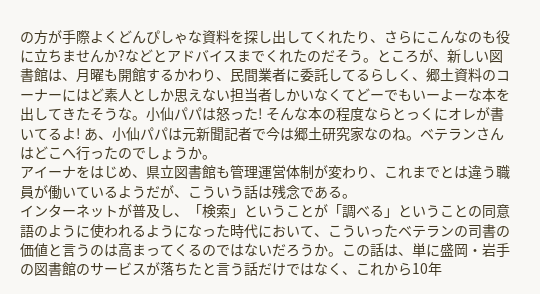の方が手際よくどんぴしゃな資料を探し出してくれたり、さらにこんなのも役に立ちませんか?などとアドバイスまでくれたのだそう。ところが、新しい図書館は、月曜も開館するかわり、民間業者に委託してるらしく、郷土資料のコーナーにはど素人としか思えない担当者しかいなくてどーでもいーよーな本を出してきたそうな。小仙パパは怒った! そんな本の程度ならとっくにオレが書いてるよ! あ、小仙パパは元新聞記者で今は郷土研究家なのね。ベテランさんはどこへ行ったのでしょうか。
アイーナをはじめ、県立図書館も管理運営体制が変わり、これまでとは違う職員が働いているようだが、こういう話は残念である。
インターネットが普及し、「検索」ということが「調べる」ということの同意語のように使われるようになった時代において、こういったベテランの司書の価値と言うのは高まってくるのではないだろうか。この話は、単に盛岡・岩手の図書館のサービスが落ちたと言う話だけではなく、これから10年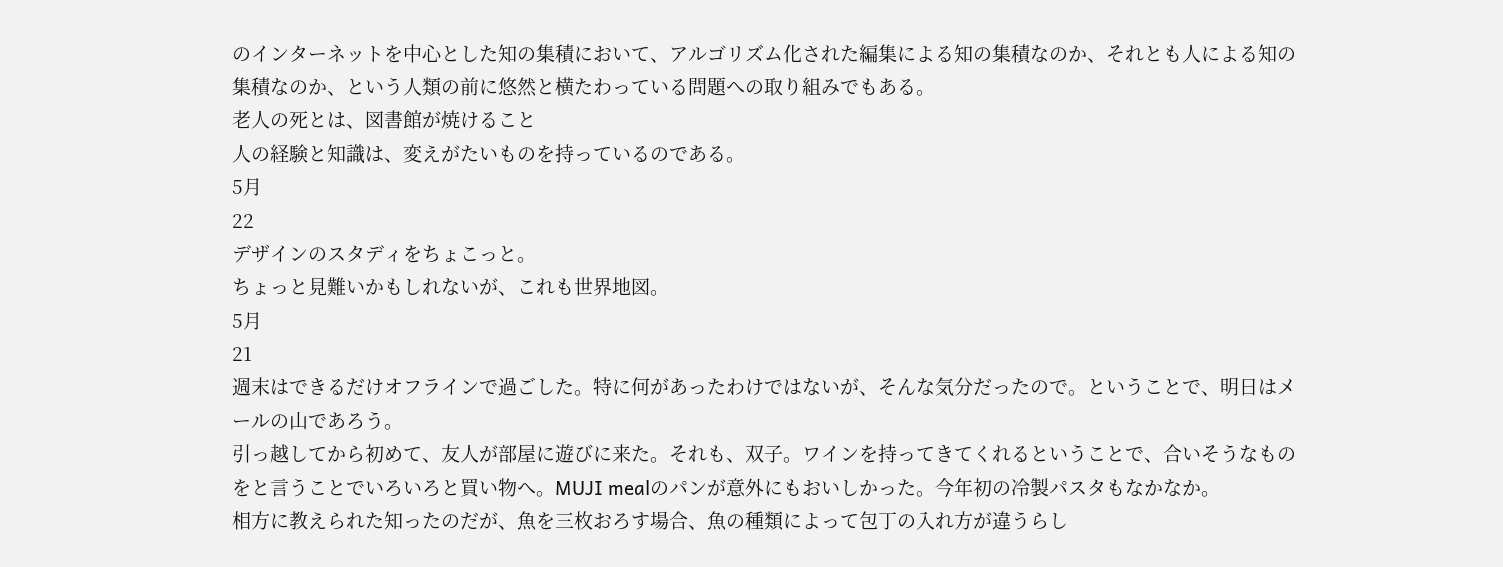のインターネットを中心とした知の集積において、アルゴリズム化された編集による知の集積なのか、それとも人による知の集積なのか、という人類の前に悠然と横たわっている問題への取り組みでもある。
老人の死とは、図書館が焼けること
人の経験と知識は、変えがたいものを持っているのである。
5月
22
デザインのスタディをちょこっと。
ちょっと見難いかもしれないが、これも世界地図。
5月
21
週末はできるだけオフラインで過ごした。特に何があったわけではないが、そんな気分だったので。ということで、明日はメールの山であろう。
引っ越してから初めて、友人が部屋に遊びに来た。それも、双子。ワインを持ってきてくれるということで、合いそうなものをと言うことでいろいろと買い物へ。MUJI mealのパンが意外にもおいしかった。今年初の冷製パスタもなかなか。
相方に教えられた知ったのだが、魚を三枚おろす場合、魚の種類によって包丁の入れ方が違うらし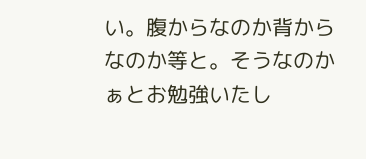い。腹からなのか背からなのか等と。そうなのかぁとお勉強いたし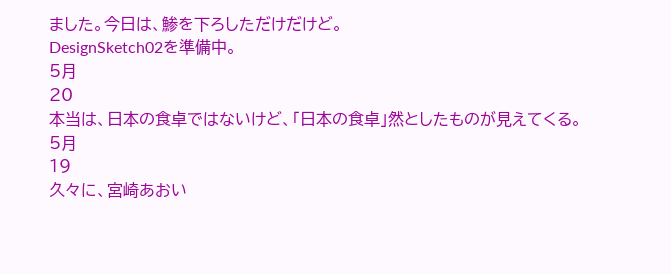ました。今日は、鯵を下ろしただけだけど。
DesignSketch02を準備中。
5月
20
本当は、日本の食卓ではないけど、「日本の食卓」然としたものが見えてくる。
5月
19
久々に、宮崎あおい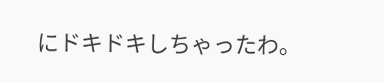にドキドキしちゃったわ。